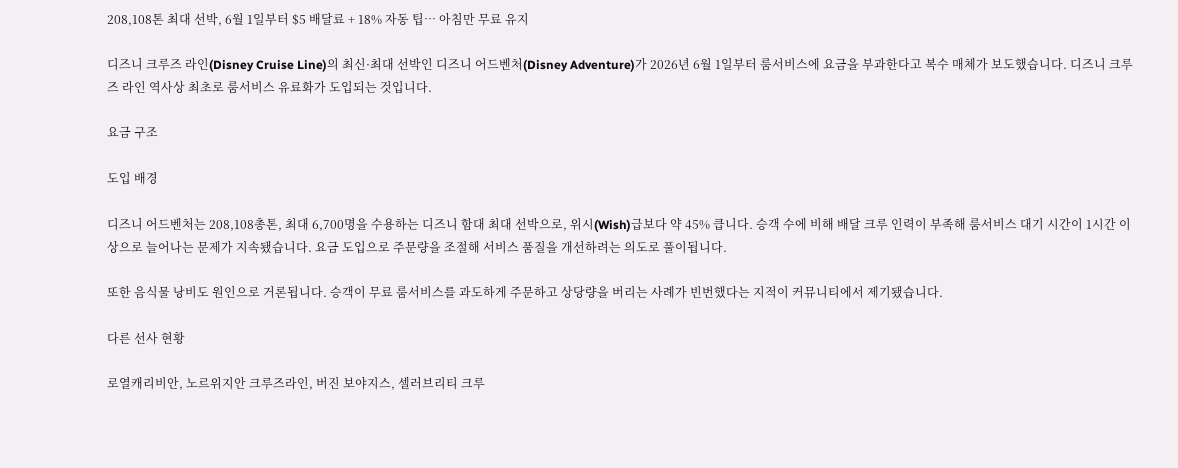208,108톤 최대 선박, 6월 1일부터 $5 배달료 + 18% 자동 팁… 아침만 무료 유지

디즈니 크루즈 라인(Disney Cruise Line)의 최신·최대 선박인 디즈니 어드벤처(Disney Adventure)가 2026년 6월 1일부터 룸서비스에 요금을 부과한다고 복수 매체가 보도했습니다. 디즈니 크루즈 라인 역사상 최초로 룸서비스 유료화가 도입되는 것입니다.

요금 구조

도입 배경

디즈니 어드벤처는 208,108총톤, 최대 6,700명을 수용하는 디즈니 함대 최대 선박으로, 위시(Wish)급보다 약 45% 큽니다. 승객 수에 비해 배달 크루 인력이 부족해 룸서비스 대기 시간이 1시간 이상으로 늘어나는 문제가 지속됐습니다. 요금 도입으로 주문량을 조절해 서비스 품질을 개선하려는 의도로 풀이됩니다.

또한 음식물 낭비도 원인으로 거론됩니다. 승객이 무료 룸서비스를 과도하게 주문하고 상당량을 버리는 사례가 빈번했다는 지적이 커뮤니티에서 제기됐습니다.

다른 선사 현황

로열캐리비안, 노르위지안 크루즈라인, 버진 보야지스, 셀러브리티 크루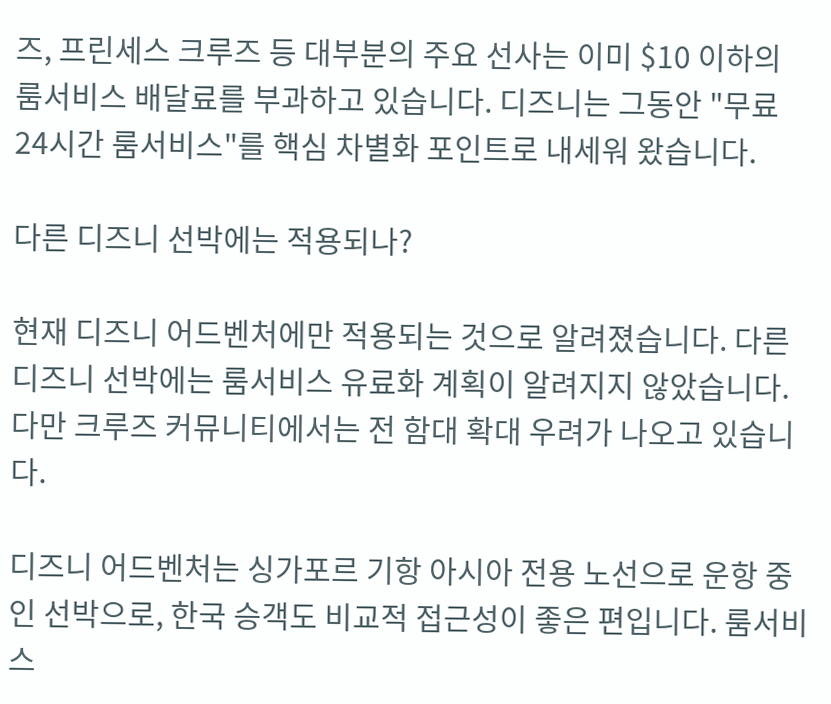즈, 프린세스 크루즈 등 대부분의 주요 선사는 이미 $10 이하의 룸서비스 배달료를 부과하고 있습니다. 디즈니는 그동안 "무료 24시간 룸서비스"를 핵심 차별화 포인트로 내세워 왔습니다.

다른 디즈니 선박에는 적용되나?

현재 디즈니 어드벤처에만 적용되는 것으로 알려졌습니다. 다른 디즈니 선박에는 룸서비스 유료화 계획이 알려지지 않았습니다. 다만 크루즈 커뮤니티에서는 전 함대 확대 우려가 나오고 있습니다.

디즈니 어드벤처는 싱가포르 기항 아시아 전용 노선으로 운항 중인 선박으로, 한국 승객도 비교적 접근성이 좋은 편입니다. 룸서비스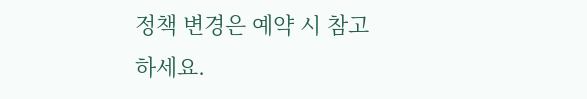정책 변경은 예약 시 참고하세요.